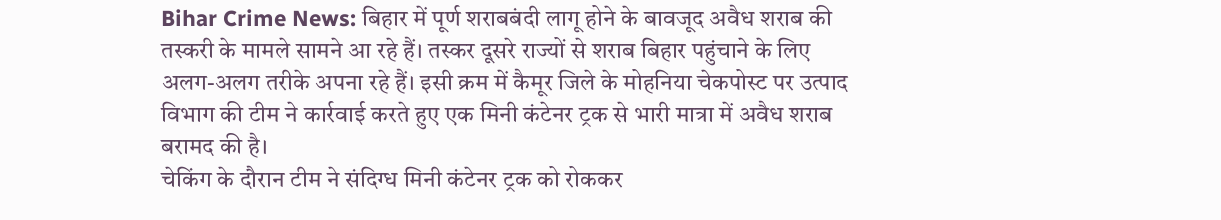Bihar Crime News: बिहार में पूर्ण शराबबंदी लागू होने के बावजूद अवैध शराब की तस्करी के मामले सामने आ रहे हैं। तस्कर दूसरे राज्यों से शराब बिहार पहुंचाने के लिए अलग-अलग तरीके अपना रहे हैं। इसी क्रम में कैमूर जिले के मोहनिया चेकपोस्ट पर उत्पाद विभाग की टीम ने कार्रवाई करते हुए एक मिनी कंटेनर ट्रक से भारी मात्रा में अवैध शराब बरामद की है।
चेकिंग के दौरान टीम ने संदिग्ध मिनी कंटेनर ट्रक को रोककर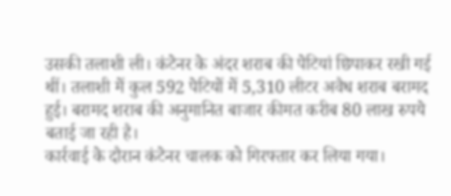उसकी तलाशी ली। कंटेनर के अंदर शराब की पेटियां छिपाकर रखी गई थीं। तलाशी में कुल 592 पेटियों में 5,310 लीटर अवैध शराब बरामद हुई। बरामद शराब की अनुमानित बाजार कीमत करीब 80 लाख रुपये बताई जा रही है।
कार्रवाई के दौरान कंटेनर चालक को गिरफ्तार कर लिया गया।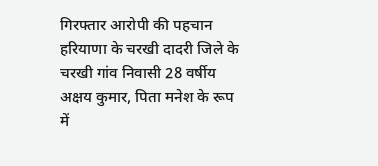गिरफ्तार आरोपी की पहचान हरियाणा के चरखी दादरी जिले के चरखी गांव निवासी 28 वर्षीय अक्षय कुमार, पिता मनेश के रूप में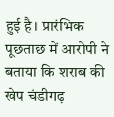हुई है। प्रारंभिक पूछताछ में आरोपी ने बताया कि शराब की खेप चंडीगढ़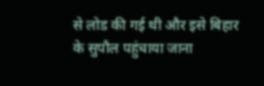से लोड की गई थी और इसे बिहार के सुपौल पहुंचाया जाना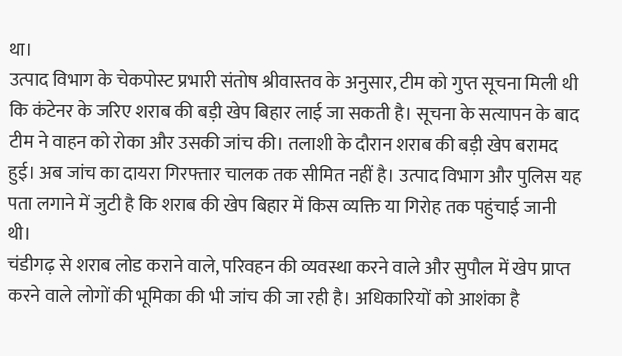था।
उत्पाद विभाग के चेकपोस्ट प्रभारी संतोष श्रीवास्तव के अनुसार, टीम को गुप्त सूचना मिली थी कि कंटेनर के जरिए शराब की बड़ी खेप बिहार लाई जा सकती है। सूचना के सत्यापन के बाद टीम ने वाहन को रोका और उसकी जांच की। तलाशी के दौरान शराब की बड़ी खेप बरामद हुई। अब जांच का दायरा गिरफ्तार चालक तक सीमित नहीं है। उत्पाद विभाग और पुलिस यह पता लगाने में जुटी है कि शराब की खेप बिहार में किस व्यक्ति या गिरोह तक पहुंचाई जानी थी।
चंडीगढ़ से शराब लोड कराने वाले, परिवहन की व्यवस्था करने वाले और सुपौल में खेप प्राप्त करने वाले लोगों की भूमिका की भी जांच की जा रही है। अधिकारियों को आशंका है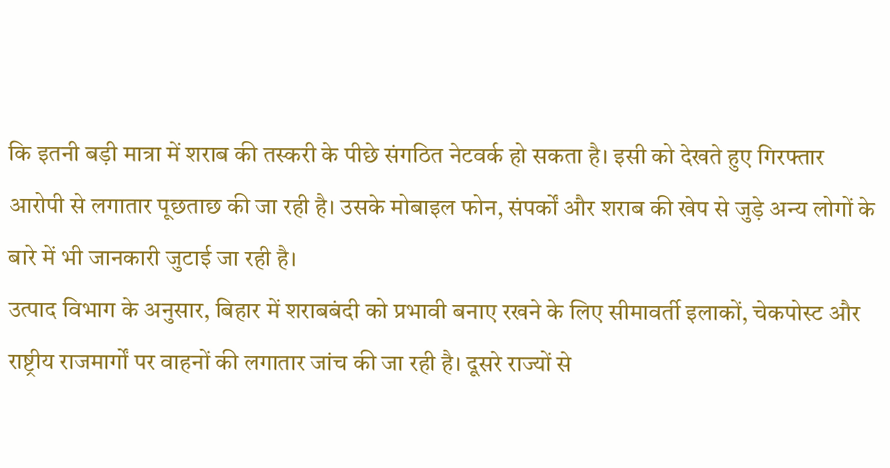कि इतनी बड़ी मात्रा में शराब की तस्करी के पीछे संगठित नेटवर्क हो सकता है। इसी को देखते हुए गिरफ्तार आरोपी से लगातार पूछताछ की जा रही है। उसके मोबाइल फोन, संपर्कों और शराब की खेप से जुड़े अन्य लोगों के बारे में भी जानकारी जुटाई जा रही है।
उत्पाद विभाग के अनुसार, बिहार में शराबबंदी को प्रभावी बनाए रखने के लिए सीमावर्ती इलाकों, चेकपोस्ट और राष्ट्रीय राजमार्गों पर वाहनों की लगातार जांच की जा रही है। दूसरे राज्यों से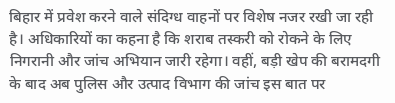बिहार में प्रवेश करने वाले संदिग्ध वाहनों पर विशेष नजर रखी जा रही है। अधिकारियों का कहना है कि शराब तस्करी को रोकने के लिए निगरानी और जांच अभियान जारी रहेगा। वहीं, बड़ी खेप की बरामदगी के बाद अब पुलिस और उत्पाद विभाग की जांच इस बात पर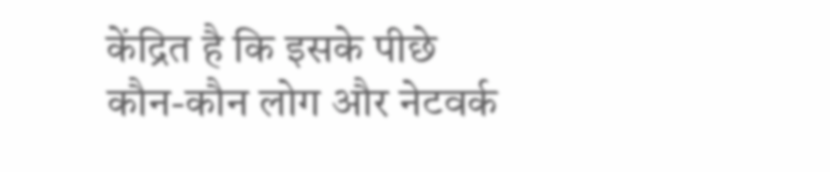केंद्रित है कि इसके पीछे कौन-कौन लोग और नेटवर्क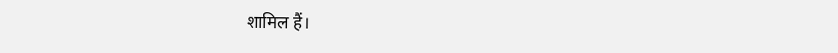शामिल हैं।